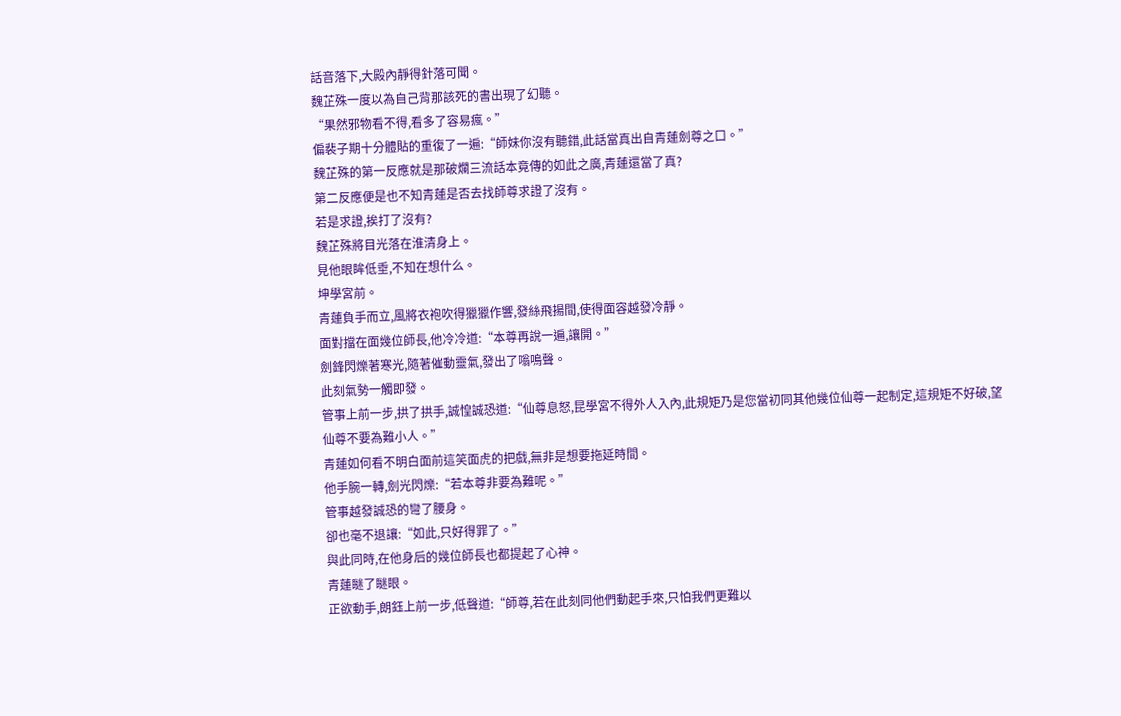話音落下,大殿內靜得針落可聞。
魏芷殊一度以為自己背那該死的書出現了幻聽。
“果然邪物看不得,看多了容易瘋。”
偏裴子期十分體貼的重復了一遍:“師妹你沒有聽錯,此話當真出自青蓮劍尊之口。”
魏芷殊的第一反應就是那破爛三流話本竟傳的如此之廣,青蓮還當了真?
第二反應便是也不知青蓮是否去找師尊求證了沒有。
若是求證,挨打了沒有?
魏芷殊將目光落在淮清身上。
見他眼眸低垂,不知在想什么。
坤學宮前。
青蓮負手而立,風將衣袍吹得獵獵作響,發絲飛揚間,使得面容越發冷靜。
面對擋在面幾位師長,他冷冷道:“本尊再說一遍,讓開。”
劍鋒閃爍著寒光,隨著催動靈氣,發出了嗡鳴聲。
此刻氣勢一觸即發。
管事上前一步,拱了拱手,誠惶誠恐道:“仙尊息怒,昆學宮不得外人入內,此規矩乃是您當初同其他幾位仙尊一起制定,這規矩不好破,望仙尊不要為難小人。”
青蓮如何看不明白面前這笑面虎的把戲,無非是想要拖延時間。
他手腕一轉,劍光閃爍:“若本尊非要為難呢。”
管事越發誠恐的彎了腰身。
卻也毫不退讓:“如此,只好得罪了。”
與此同時,在他身后的幾位師長也都提起了心神。
青蓮瞇了瞇眼。
正欲動手,朗鈺上前一步,低聲道:“師尊,若在此刻同他們動起手來,只怕我們更難以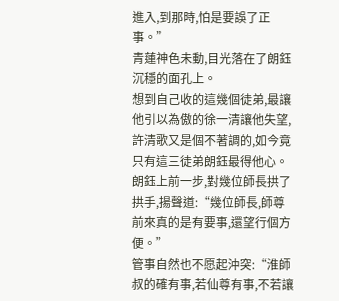進入,到那時,怕是要誤了正事。”
青蓮神色未動,目光落在了朗鈺沉穩的面孔上。
想到自己收的這幾個徒弟,最讓他引以為傲的徐一清讓他失望,許清歌又是個不著調的,如今竟只有這三徒弟朗鈺最得他心。
朗鈺上前一步,對幾位師長拱了拱手,揚聲道:“幾位師長,師尊前來真的是有要事,還望行個方便。”
管事自然也不愿起沖突:“淮師叔的確有事,若仙尊有事,不若讓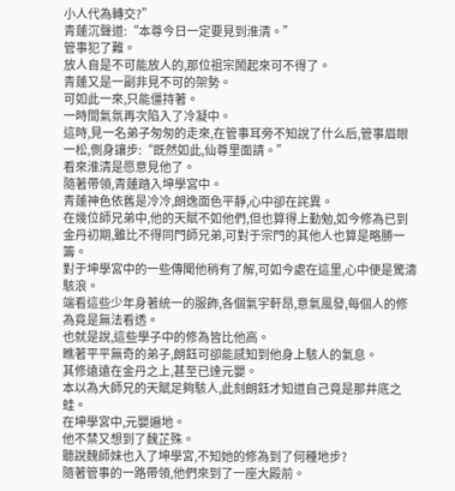小人代為轉交?”
青蓮沉聲道:“本尊今日一定要見到淮清。”
管事犯了難。
放人自是不可能放人的,那位祖宗鬧起來可不得了。
青蓮又是一副非見不可的架勢。
可如此一來,只能僵持著。
一時間氣氛再次陷入了冷凝中。
這時,見一名弟子匆匆的走來,在管事耳旁不知說了什么后,管事眉眼一松,側身讓步:“既然如此,仙尊里面請。”
看來淮清是愿意見他了。
隨著帶領,青蓮踏入坤學宮中。
青蓮神色依舊是冷冷,朗逸面色平靜,心中卻在詫異。
在幾位師兄弟中,他的天賦不如他們,但也算得上勤勉,如今修為已到金丹初期,雖比不得同門師兄弟,可對于宗門的其他人也算是略勝一籌。
對于坤學宮中的一些傳聞他稍有了解,可如今處在這里,心中便是驚濤駭浪。
端看這些少年身著統一的服飾,各個氣宇軒昂,意氣風發,每個人的修為竟是無法看透。
也就是說,這些學子中的修為皆比他高。
瞧著平平無奇的弟子,朗鈺可卻能感知到他身上駭人的氣息。
其修遠遠在金丹之上,甚至已達元嬰。
本以為大師兄的天賦足夠駭人,此刻朗鈺才知道自己竟是那井底之蛙。
在坤學宮中,元嬰遍地。
他不禁又想到了魏芷殊。
聽說魏師妹也入了坤學宮,不知她的修為到了何種地步?
隨著管事的一路帶領,他們來到了一座大殿前。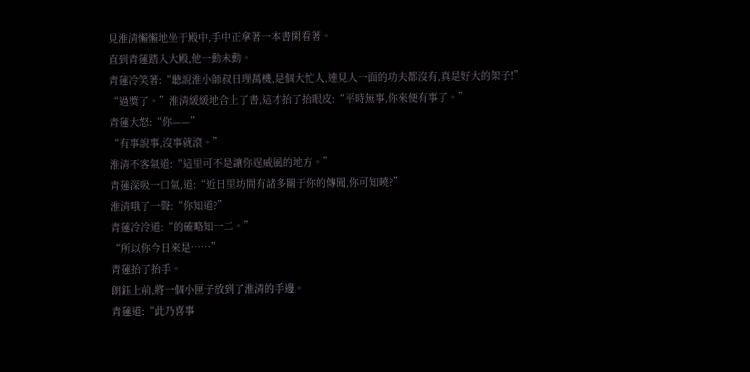見淮清懶懶地坐于殿中,手中正拿著一本書閑看著。
直到青蓮踏入大殿,他一動未動。
青蓮冷笑著:“聽說淮小師叔日理萬機,是個大忙人,連見人一面的功夫都沒有,真是好大的架子!”
“過獎了。”淮清緩緩地合上了書,這才抬了抬眼皮:“平時無事,你來便有事了。”
青蓮大怒:“你——”
“有事說事,沒事就滾。”
淮清不客氣道:“這里可不是讓你逞威風的地方。”
青蓮深吸一口氣,道:“近日里坊間有諸多關于你的傳聞,你可知曉?”
淮清哦了一聲:“你知道?”
青蓮冷冷道:“的確略知一二。”
“所以你今日來是……”
青蓮抬了抬手。
朗鈺上前,將一個小匣子放到了淮清的手邊。
青蓮道:“此乃喜事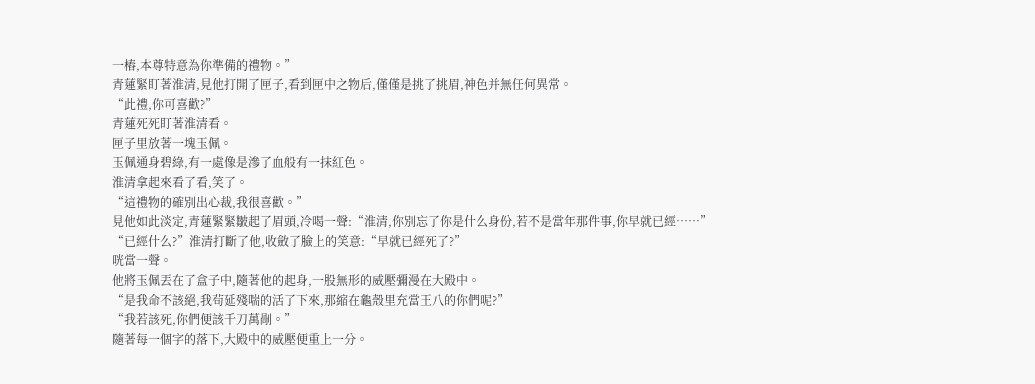一樁,本尊特意為你準備的禮物。”
青蓮緊盯著淮清,見他打開了匣子,看到匣中之物后,僅僅是挑了挑眉,神色并無任何異常。
“此禮,你可喜歡?”
青蓮死死盯著淮清看。
匣子里放著一塊玉佩。
玉佩通身碧綠,有一處像是滲了血般有一抹紅色。
淮清拿起來看了看,笑了。
“這禮物的確別出心裁,我很喜歡。”
見他如此淡定,青蓮緊緊皺起了眉頭,冷喝一聲:“淮清,你別忘了你是什么身份,若不是當年那件事,你早就已經……”
“已經什么?”淮清打斷了他,收斂了臉上的笑意:“早就已經死了?”
咣當一聲。
他將玉佩丟在了盒子中,隨著他的起身,一股無形的威壓彌漫在大殿中。
“是我命不該絕,我茍延殘喘的活了下來,那縮在龜殼里充當王八的你們呢?”
“我若該死,你們便該千刀萬剮。”
隨著每一個字的落下,大殿中的威壓便重上一分。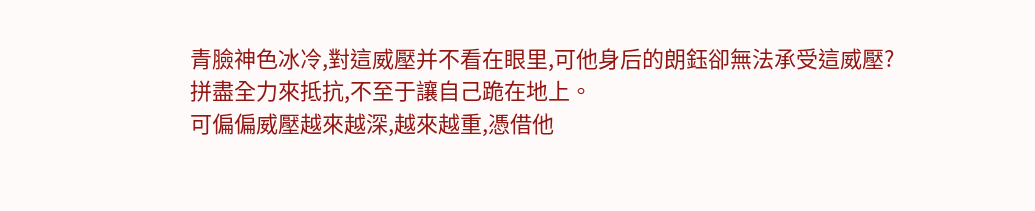青臉神色冰冷,對這威壓并不看在眼里,可他身后的朗鈺卻無法承受這威壓?
拼盡全力來抵抗,不至于讓自己跪在地上。
可偏偏威壓越來越深,越來越重,憑借他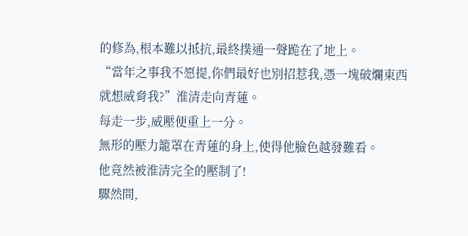的修為,根本難以抵抗,最終撲通一聲跪在了地上。
“當年之事我不愿提,你們最好也別招惹我,憑一塊破爛東西就想威脅我?”淮清走向青蓮。
每走一步,威壓便重上一分。
無形的壓力籠罩在青蓮的身上,使得他臉色越發難看。
他竟然被淮清完全的壓制了!
驟然間,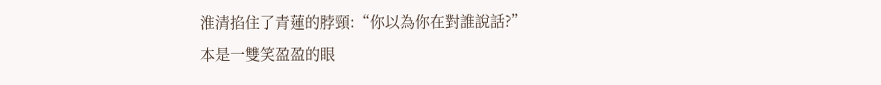淮清掐住了青蓮的脖頸:“你以為你在對誰說話?”
本是一雙笑盈盈的眼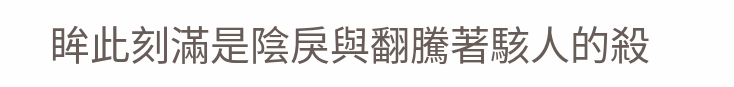眸此刻滿是陰戾與翻騰著駭人的殺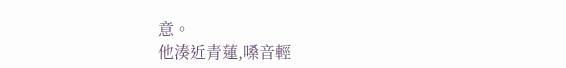意。
他湊近青蓮,嗓音輕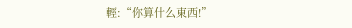輕:“你算什么東西!”